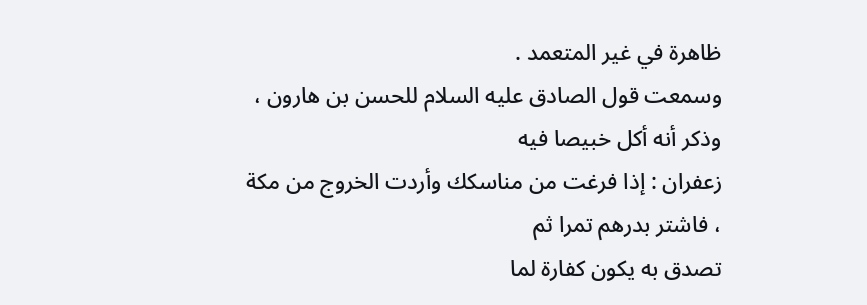ظاهرة في غير المتعمد .
وسمعت قول الصادق عليه السلام للحسن بن هارون ، وذكر أنه أكل خبيصا فيه
زعفران : إذا فرغت من مناسكك وأردت الخروج من مكة ، فاشتر بدرهم تمرا ثم
تصدق به يكون كفارة لما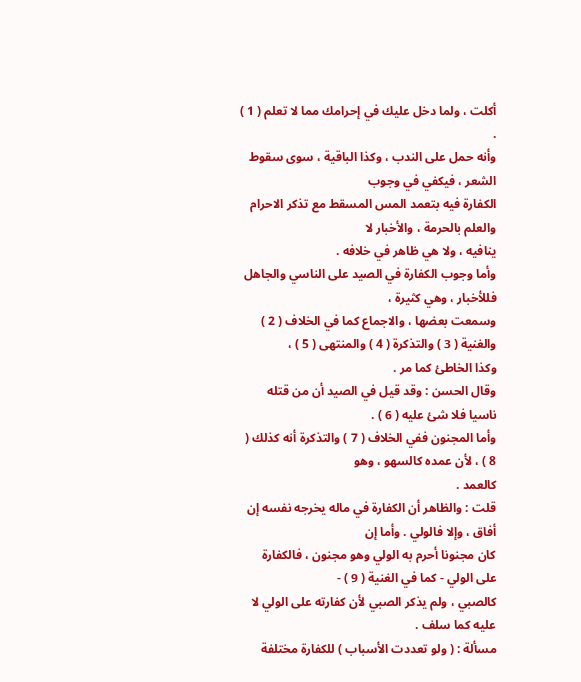أكلت ، ولما دخل عليك في إحرامك مما لا تعلم ( 1 ) .
وأنه حمل على الندب ، وكذا الباقية ، سوى سقوط الشعر ، فيكفي في وجوب
الكفارة فيه بتعمد المس المسقط مع تذكر الاحرام والعلم بالحرمة ، والأخبار لا
ينافيه ، ولا هي ظاهر في خلافه .
وأما وجوب الكفارة في الصيد على الناسي والجاهل فللأخبار ، وهي كثيرة ،
وسمعت بعضها ، والاجماع كما في الخلاف ( 2 ) والغنية ( 3 ) والتذكرة ( 4 ) والمنتهى ( 5 ) ،
وكذا الخاطئ كما مر .
وقال الحسن : وقد قيل في الصيد أن من قتله ناسيا فلا شئ عليه ( 6 ) .
وأما المجنون ففي الخلاف ( 7 ) والتذكرة أنه كذلك ( 8 ) ، لأن عمده كالسهو ، وهو
كالعمد .
قلت : والظاهر أن الكفارة في ماله يخرجه نفسه إن أفاق ، وإلا فالولي . وأما إن
كان مجنونا أحرم به الولي وهو مجنون ، فالكفارة على الولي - كما في الغنية ( 9 ) -
كالصبي ، ولم يذكر الصبي لأن كفارته على الولي لا عليه كما سلف .
مسألة : ( ولو تعددت الأسباب ) للكفارة مختلفة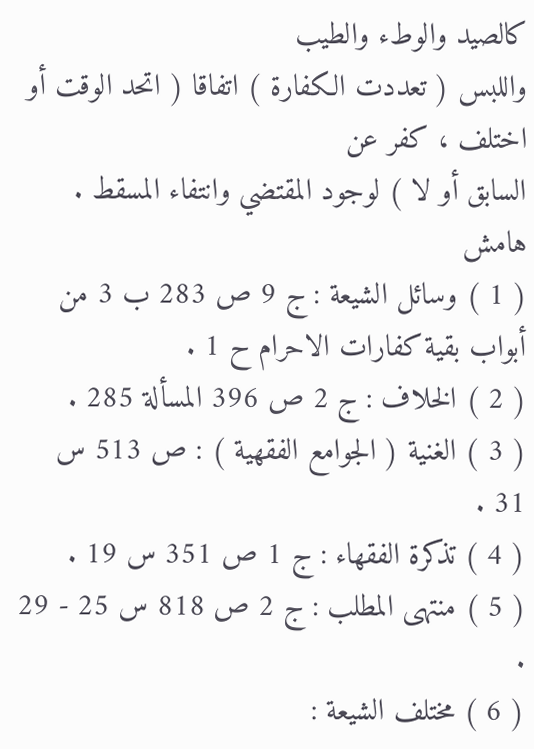كالصيد والوطء والطيب
واللبس ( تعددت الكفارة ) اتفاقا ( اتحد الوقت أو اختلف ، كفر عن
السابق أو لا ) لوجود المقتضي وانتفاء المسقط .
هامش
( 1 ) وسائل الشيعة : ج 9 ص 283 ب 3 من أبواب بقية كفارات الاحرام ح 1 .
( 2 ) الخلاف : ج 2 ص 396 المسألة 285 .
( 3 ) الغنية ( الجوامع الفقهية ) : ص 513 س 31 .
( 4 ) تذكرة الفقهاء : ج 1 ص 351 س 19 .
( 5 ) منتهى المطلب : ج 2 ص 818 س 25 - 29 .
( 6 ) مختلف الشيعة :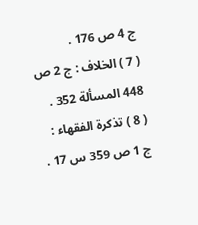ج 4 ص 176 .
( 7 ) الخلاف : ج 2 ص 448 المسألة 352 .
( 8 ) تذكرة الفقهاء : ج 1 ص 359 س 17 .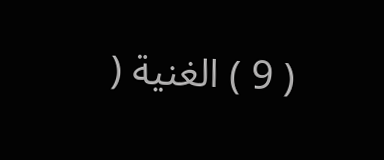( 9 ) الغنية (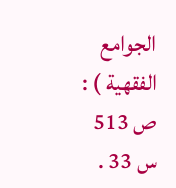الجوامع الفقهية ) : ص 513 س 33 .